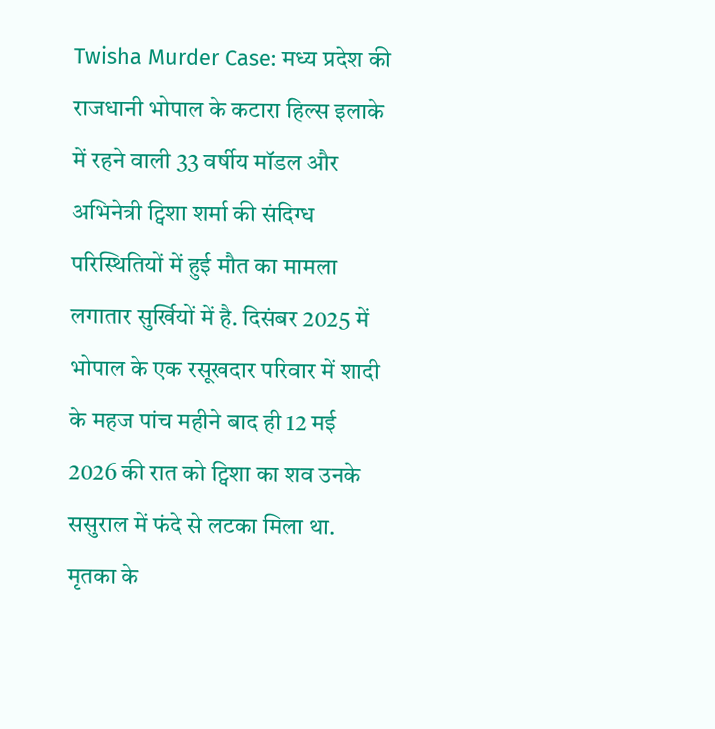Twisha Murder Case: मध्य प्रदेश की राजधानी भोपाल के कटारा हिल्स इलाके में रहने वाली 33 वर्षीय मॉडल और अभिनेत्री ट्विशा शर्मा की संदिग्ध परिस्थितियों में हुई मौत का मामला लगातार सुर्खियों में है. दिसंबर 2025 में भोपाल के एक रसूखदार परिवार में शादी के महज पांच महीने बाद ही 12 मई 2026 की रात को ट्विशा का शव उनके ससुराल में फंदे से लटका मिला था. मृतका के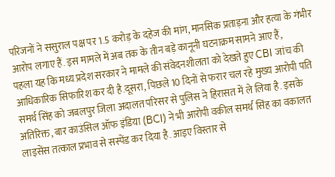परिजनों ने ससुराल पक्ष पर 1.5 करोड़ के दहेज की मांग, मानसिक प्रताड़ना और हत्या के गंभीर आरोप लगाए हैं. इस मामले में अब तक के तीन बड़े कानूनी घटनाक्रम सामने आए हैं,
पहला यह कि मध्य प्रदेश सरकार ने मामले की संवेदनशीलता को देखते हुए CBI जांच की आधिकारिक सिफारिश कर दी है.दूसरा, पिछले 10 दिनों से फरार चल रहे मुख्य आरोपी पति समर्थ सिंह को जबलपुर जिला अदालत परिसर से पुलिस ने हिरासत में ले लिया है. इसके अतिरिक्त, बार काउंसिल ऑफ इंडिया (BCI) ने भी आरोपी वकील समर्थ सिंह का वकालत लाइसेंस तत्काल प्रभाव से सस्पेंड कर दिया है. आइए विस्तार से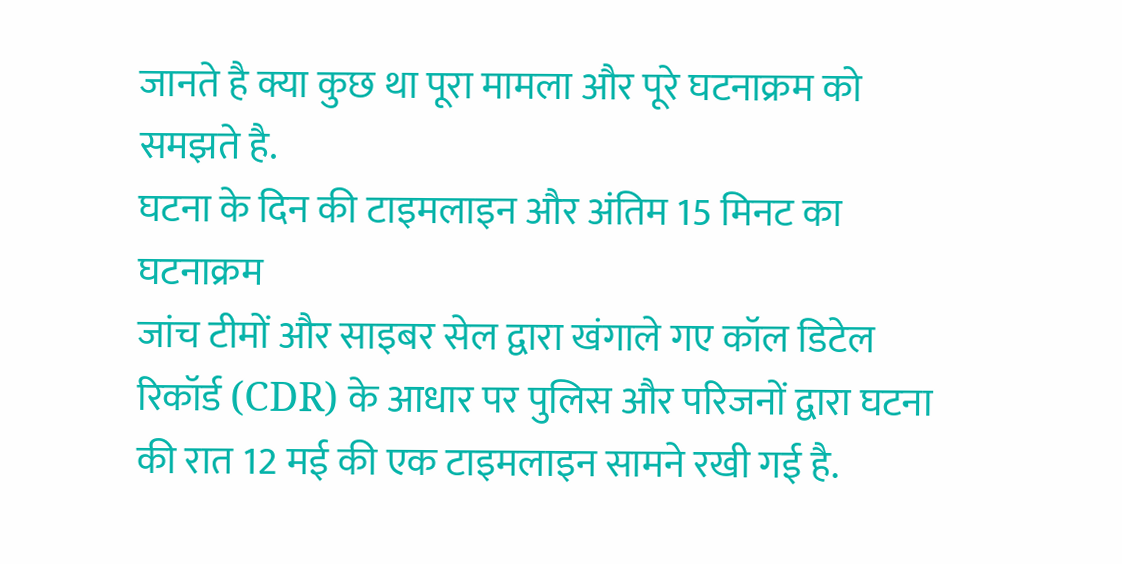जानते है क्या कुछ था पूरा मामला और पूरे घटनाक्रम को समझते है.
घटना के दिन की टाइमलाइन और अंतिम 15 मिनट का घटनाक्रम
जांच टीमों और साइबर सेल द्वारा खंगाले गए कॉल डिटेल रिकॉर्ड (CDR) के आधार पर पुलिस और परिजनों द्वारा घटना की रात 12 मई की एक टाइमलाइन सामने रखी गई है.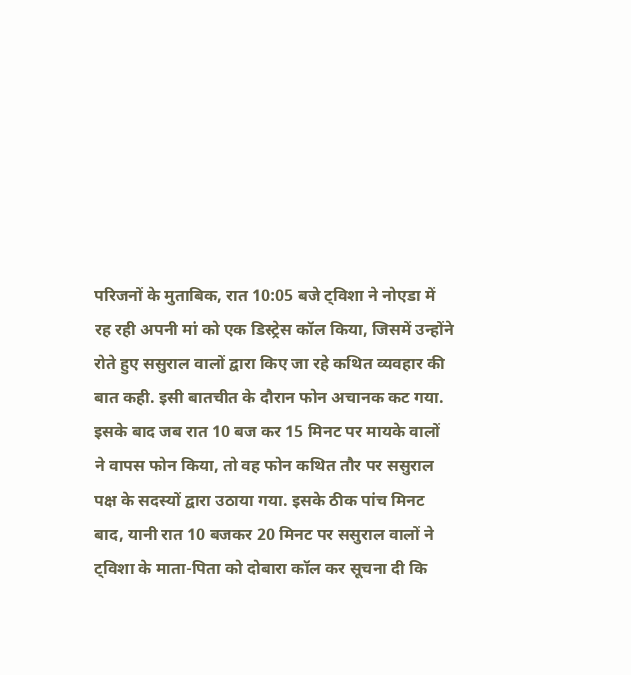परिजनों के मुताबिक, रात 10:05 बजे ट्विशा ने नोएडा में रह रही अपनी मां को एक डिस्ट्रेस कॉल किया, जिसमें उन्होंने रोते हुए ससुराल वालों द्वारा किए जा रहे कथित व्यवहार की बात कही. इसी बातचीत के दौरान फोन अचानक कट गया. इसके बाद जब रात 10 बज कर 15 मिनट पर मायके वालों ने वापस फोन किया, तो वह फोन कथित तौर पर ससुराल पक्ष के सदस्यों द्वारा उठाया गया. इसके ठीक पांच मिनट बाद, यानी रात 10 बजकर 20 मिनट पर ससुराल वालों ने ट्विशा के माता-पिता को दोबारा कॉल कर सूचना दी कि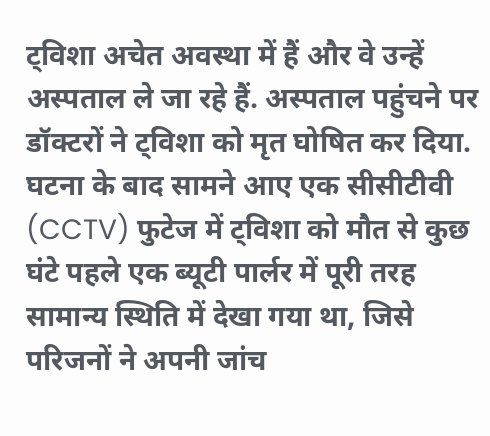ट्विशा अचेत अवस्था में हैं और वे उन्हें अस्पताल ले जा रहे हैं. अस्पताल पहुंचने पर डॉक्टरों ने ट्विशा को मृत घोषित कर दिया. घटना के बाद सामने आए एक सीसीटीवी (CCTV) फुटेज में ट्विशा को मौत से कुछ घंटे पहले एक ब्यूटी पार्लर में पूरी तरह सामान्य स्थिति में देखा गया था, जिसे परिजनों ने अपनी जांच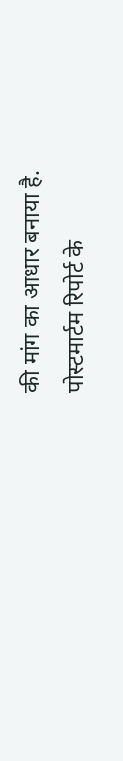की मांग का आधार बनाया है.
पोस्टमार्टम रिपोर्ट के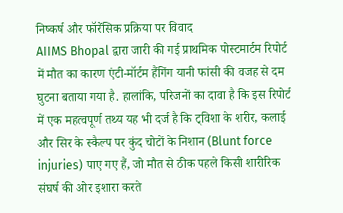निष्कर्ष और फॉरेंसिक प्रक्रिया पर विवाद
AIIMS Bhopal द्वारा जारी की गई प्राथमिक पोस्टमार्टम रिपोर्ट में मौत का कारण एंटी-मॉर्टम हैंगिंग यानी फांसी की वजह से दम घुटना बताया गया है. हालांकि, परिजनों का दावा है कि इस रिपोर्ट में एक महत्वपूर्ण तथ्य यह भी दर्ज है कि ट्विशा के शरीर, कलाई और सिर के स्कैल्प पर कुंद चोटों के निशान (Blunt force injuries) पाए गए हैं, जो मौत से ठीक पहले किसी शारीरिक संघर्ष की ओर इशारा करते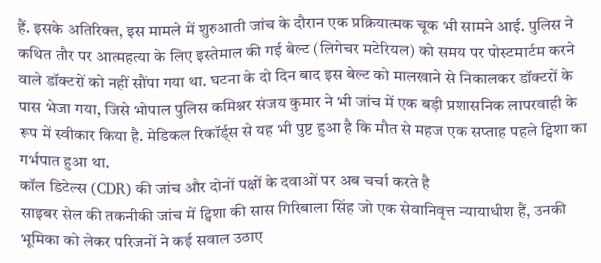हैं. इसके अतिरिक्त, इस मामले में शुरुआती जांच के दौरान एक प्रक्रियात्मक चूक भी सामने आई. पुलिस ने कथित तौर पर आत्महत्या के लिए इस्तेमाल की गई बेल्ट (लिगेचर मटेरियल) को समय पर पोस्टमार्टम करने वाले डॉक्टरों को नहीं सौंपा गया था. घटना के दो दिन बाद इस बेल्ट को मालखाने से निकालकर डॉक्टरों के पास भेजा गया, जिसे भोपाल पुलिस कमिश्नर संजय कुमार ने भी जांच में एक बड़ी प्रशासनिक लापरवाही के रूप में स्वीकार किया है. मेडिकल रिकॉर्ड्स से यह भी पुष्ट हुआ है कि मौत से महज एक सप्ताह पहले ट्विशा का गर्भपात हुआ था.
कॉल डिटेल्स (CDR) की जांच और दोनों पक्षों के दवाओं पर अब चर्चा करते है
साइबर सेल की तकनीकी जांच में ट्विशा की सास गिरिबाला सिंह जो एक सेवानिवृत्त न्यायाधीश हैं, उनकी भूमिका को लेकर परिजनों ने कई सवाल उठाए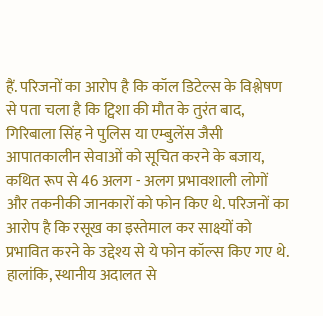हैं. परिजनों का आरोप है कि कॉल डिटेल्स के विश्लेषण से पता चला है कि ट्विशा की मौत के तुरंत बाद, गिरिबाला सिंह ने पुलिस या एम्बुलेंस जैसी आपातकालीन सेवाओं को सूचित करने के बजाय, कथित रूप से 46 अलग - अलग प्रभावशाली लोगों और तकनीकी जानकारों को फोन किए थे. परिजनों का आरोप है कि रसूख का इस्तेमाल कर साक्ष्यों को प्रभावित करने के उद्देश्य से ये फोन कॉल्स किए गए थे. हालांकि, स्थानीय अदालत से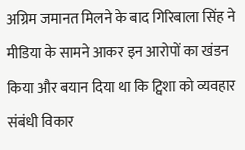अग्रिम जमानत मिलने के बाद गिरिबाला सिंह ने मीडिया के सामने आकर इन आरोपों का खंडन किया और बयान दिया था कि ट्विशा को व्यवहार संबंधी विकार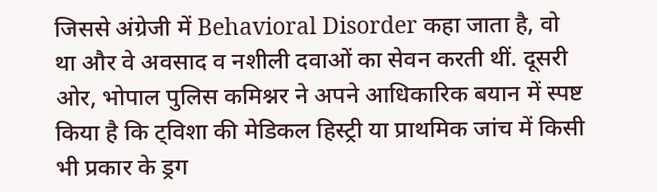जिससे अंग्रेजी में Behavioral Disorder कहा जाता है, वो था और वे अवसाद व नशीली दवाओं का सेवन करती थीं. दूसरी ओर, भोपाल पुलिस कमिश्नर ने अपने आधिकारिक बयान में स्पष्ट किया है कि ट्विशा की मेडिकल हिस्ट्री या प्राथमिक जांच में किसी भी प्रकार के ड्रग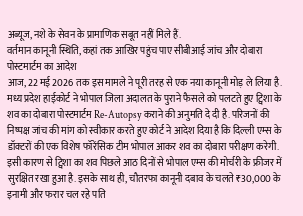अब्यूज, नशे के सेवन के प्रामाणिक सबूत नहीं मिले हैं.
वर्तमान कानूनी स्थिति, कहां तक आखिर पहुंच पाए सीबीआई जांच और दोबारा पोस्टमार्टम का आदेश
आज, 22 मई 2026 तक इस मामले ने पूरी तरह से एक नया कानूनी मोड़ ले लिया है. मध्य प्रदेश हाईकोर्ट ने भोपाल जिला अदालत के पुराने फैसले को पलटते हुए ट्विशा के शव का दोबारा पोस्टमार्टम Re-Autopsy कराने की अनुमति दे दी है. परिजनों की निष्पक्ष जांच की मांग को स्वीकार करते हुए कोर्ट ने आदेश दिया है कि दिल्ली एम्स के डॉक्टरों की एक विशेष फॉरेंसिक टीम भोपाल आकर शव का दोबारा परीक्षण करेगी. इसी कारण से ट्विशा का शव पिछले आठ दिनों से भोपाल एम्स की मोर्चरी के फ्रीजर में सुरक्षित रखा हुआ है. इसके साथ ही, चौतरफा कानूनी दबाव के चलते ₹30,000 के इनामी और फरार चल रहे पति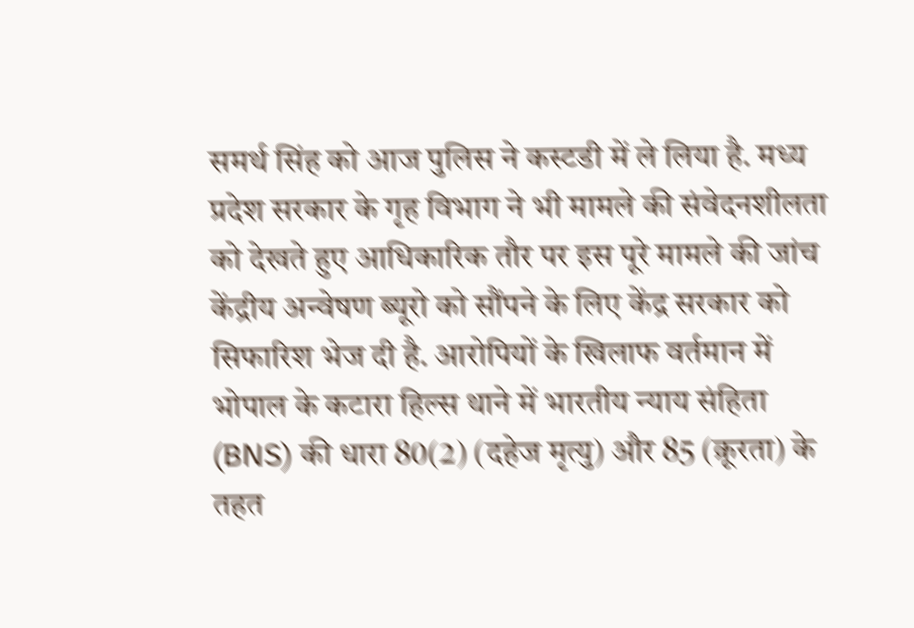समर्थ सिंह को आज पुलिस ने कस्टडी में ले लिया है. मध्य प्रदेश सरकार के गृह विभाग ने भी मामले की संवेदनशीलता को देखते हुए आधिकारिक तौर पर इस पूरे मामले की जांच केंद्रीय अन्वेषण ब्यूरो को सौंपने के लिए केंद्र सरकार को सिफारिश भेज दी है. आरोपियों के खिलाफ वर्तमान में भोपाल के कटारा हिल्स थाने में भारतीय न्याय संहिता (BNS) की धारा 80(2) (दहेज मृत्यु) और 85 (क्रूरता) के तहत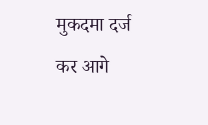मुकदमा दर्ज कर आगे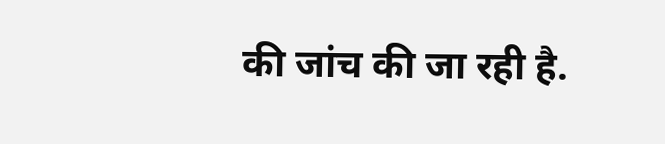की जांच की जा रही है.